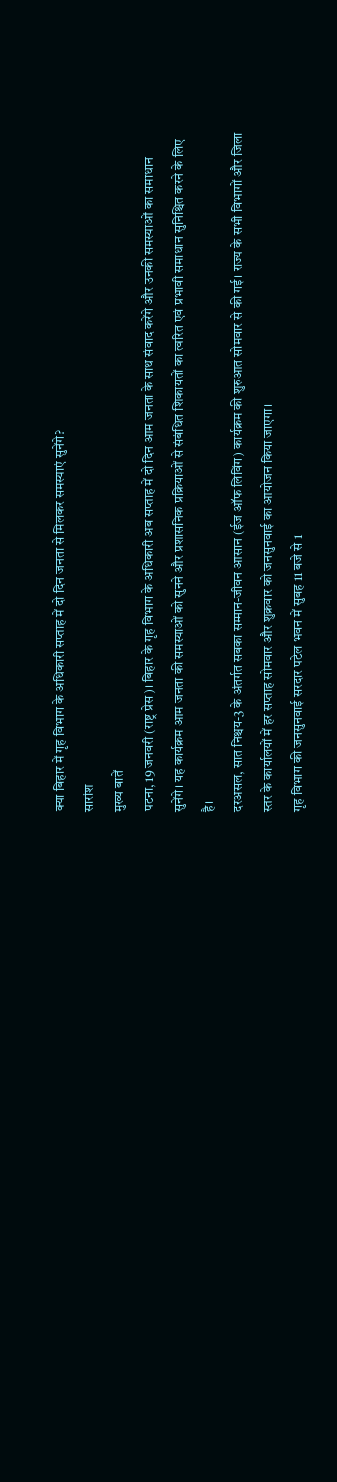क्या बिहार में गृह विभाग के अधिकारी सप्ताह में दो दिन जनता से मिलकर समस्याएं सुनेंगे?
सारांश
मुख्य बातें
पटना, 19 जनवरी (राष्ट्र प्रेस)। बिहार के गृह विभाग के अधिकारी अब सप्ताह में दो दिन आम जनता के साथ संवाद करेंगे और उनकी समस्याओं का समाधान सुनेंगे। यह कार्यक्रम आम जनता की समस्याओं को सुनने और प्रशासनिक प्रक्रियाओं से संबंधित शिकायतों का त्वरित एवं प्रभावी समाधान सुनिश्चित करने के लिए है।
दरअसल, सात निश्चय-3 के अंतर्गत सबका सम्मान-जीवन आसान (ईज ऑफ लिविंग) कार्यक्रम की शुरुआत सोमवार से की गई। राज्य के सभी विभागों और जिला स्तर के कार्यालयों में हर सप्ताह सोमवार और शुक्रवार को जनसुनवाई का आयोजन किया जाएगा।
गृह विभाग की जनसुनवाई सरदार पटेल भवन में सुबह 11 बजे से 1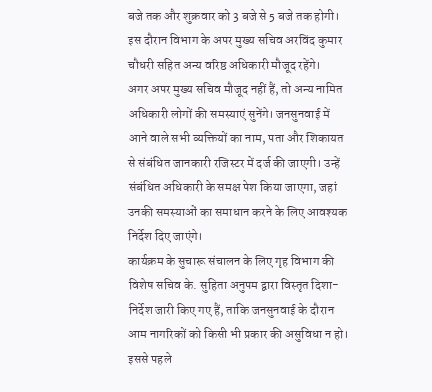बजे तक और शुक्रवार को 3 बजे से 5 बजे तक होगी। इस दौरान विभाग के अपर मुख्य सचिव अरविंद कुमार चौधरी सहित अन्य वरिष्ठ अधिकारी मौजूद रहेंगे।
अगर अपर मुख्य सचिव मौजूद नहीं हैं, तो अन्य नामित अधिकारी लोगों की समस्याएं सुनेंगे। जनसुनवाई में आने वाले सभी व्यक्तियों का नाम, पता और शिकायत से संबंधित जानकारी रजिस्टर में दर्ज की जाएगी। उन्हें संबंधित अधिकारी के समक्ष पेश किया जाएगा, जहां उनकी समस्याओं का समाधान करने के लिए आवश्यक निर्देश दिए जाएंगे।
कार्यक्रम के सुचारू संचालन के लिए गृह विभाग की विशेष सचिव के. सुहिता अनुपम द्वारा विस्तृत दिशा-निर्देश जारी किए गए हैं, ताकि जनसुनवाई के दौरान आम नागरिकों को किसी भी प्रकार की असुविधा न हो।
इससे पहले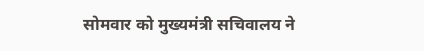सोमवार को मुख्यमंत्री सचिवालय ने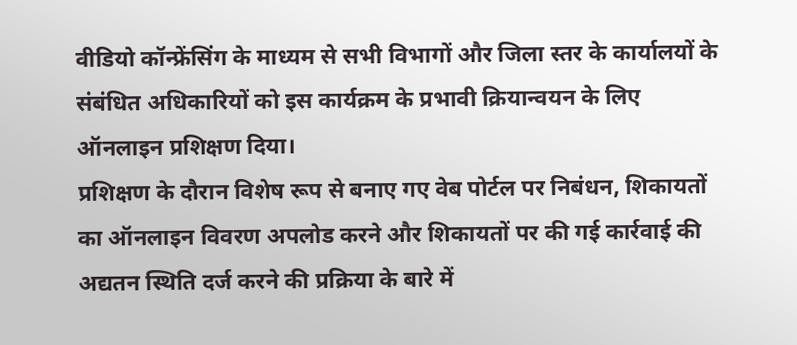वीडियो कॉन्फ्रेंसिंग के माध्यम से सभी विभागों और जिला स्तर के कार्यालयों के संबंधित अधिकारियों को इस कार्यक्रम के प्रभावी क्रियान्वयन के लिए ऑनलाइन प्रशिक्षण दिया।
प्रशिक्षण के दौरान विशेष रूप से बनाए गए वेब पोर्टल पर निबंधन, शिकायतों का ऑनलाइन विवरण अपलोड करने और शिकायतों पर की गई कार्रवाई की अद्यतन स्थिति दर्ज करने की प्रक्रिया के बारे में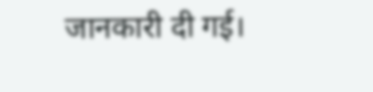जानकारी दी गई।